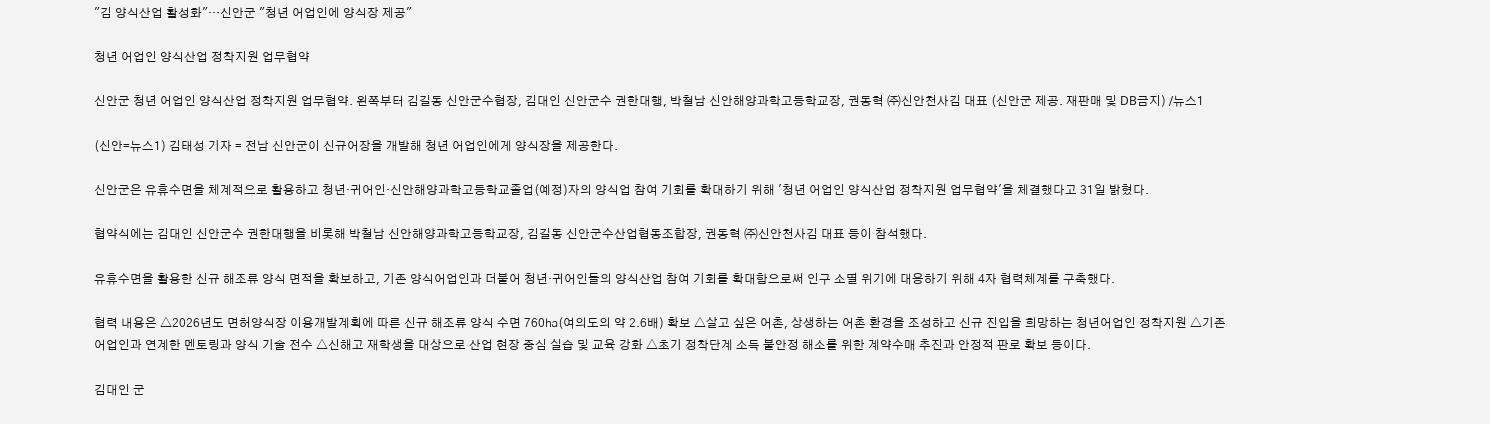"김 양식산업 활성화"…신안군 "청년 어업인에 양식장 제공"

청년 어업인 양식산업 정착지원 업무협약

신안군 청년 어업인 양식산업 정착지원 업무협약. 왼쪽부터 김길동 신안군수협장, 김대인 신안군수 권한대행, 박철남 신안해양과학고등학교장, 권동혁 ㈜신안천사김 대표 (신안군 제공. 재판매 및 DB금지) /뉴스1

(신안=뉴스1) 김태성 기자 = 전남 신안군이 신규어장을 개발해 청년 어업인에게 양식장을 제공한다.

신안군은 유휴수면을 체계적으로 활용하고 청년·귀어인·신안해양과학고등학교졸업(예정)자의 양식업 참여 기회를 확대하기 위해 '청년 어업인 양식산업 정착지원 업무협약'을 체결했다고 31일 밝혔다.

협약식에는 김대인 신안군수 권한대행을 비롯해 박철남 신안해양과학고등학교장, 김길동 신안군수산업협동조합장, 권동혁 ㈜신안천사김 대표 등이 참석했다.

유휴수면을 활용한 신규 해조류 양식 면적을 확보하고, 기존 양식어업인과 더불어 청년·귀어인들의 양식산업 참여 기회를 확대함으로써 인구 소멸 위기에 대응하기 위해 4자 협력체계를 구축했다.

협력 내용은 △2026년도 면허양식장 이용개발계획에 따른 신규 해조류 양식 수면 760㏊(여의도의 약 2.6배) 확보 △살고 싶은 어촌, 상생하는 어촌 환경을 조성하고 신규 진입을 희망하는 청년어업인 정착지원 △기존 어업인과 연계한 멘토링과 양식 기술 전수 △신해고 재학생을 대상으로 산업 현장 중심 실습 및 교육 강화 △초기 정착단계 소득 불안정 해소를 위한 계약수매 추진과 안정적 판로 확보 등이다.

김대인 군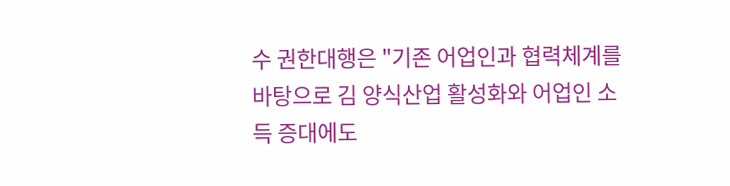수 권한대행은 "기존 어업인과 협력체계를 바탕으로 김 양식산업 활성화와 어업인 소득 증대에도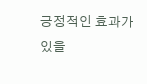긍정적인 효과가 있을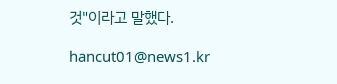것"이라고 말했다.

hancut01@news1.kr